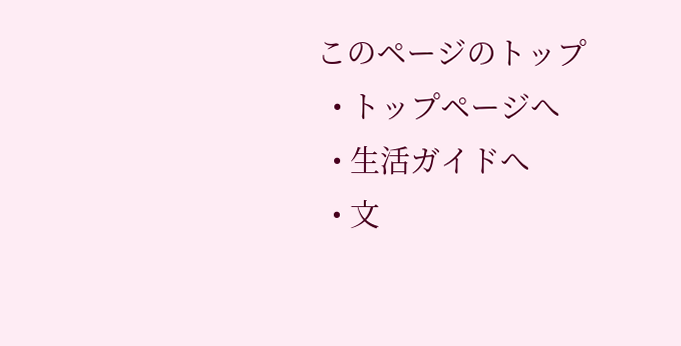このページのトップ
  • トップページへ
  • 生活ガイドへ
  • 文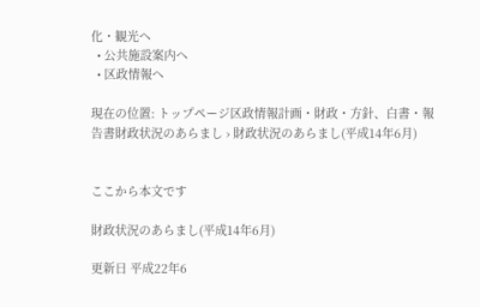化・観光へ
  • 公共施設案内へ
  • 区政情報へ

現在の位置: トップページ区政情報計画・財政・方針、白書・報告書財政状況のあらまし › 財政状況のあらまし(平成14年6月)


ここから本文です

財政状況のあらまし(平成14年6月)

更新日 平成22年6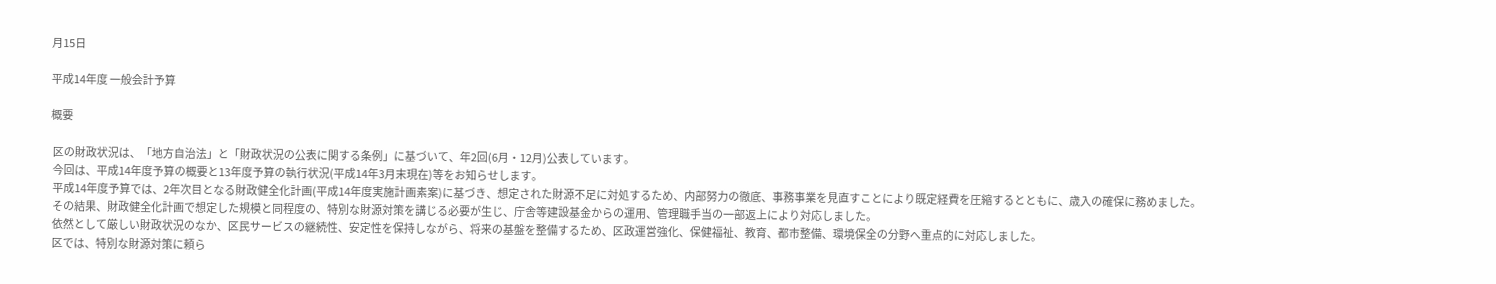月15日

平成14年度 一般会計予算

概要

 区の財政状況は、「地方自治法」と「財政状況の公表に関する条例」に基づいて、年2回(6月・12月)公表しています。
 今回は、平成14年度予算の概要と13年度予算の執行状況(平成14年3月末現在)等をお知らせします。
 平成14年度予算では、2年次目となる財政健全化計画(平成14年度実施計画素案)に基づき、想定された財源不足に対処するため、内部努力の徹底、事務事業を見直すことにより既定経費を圧縮するとともに、歳入の確保に務めました。
 その結果、財政健全化計画で想定した規模と同程度の、特別な財源対策を講じる必要が生じ、庁舎等建設基金からの運用、管理職手当の一部返上により対応しました。
 依然として厳しい財政状況のなか、区民サービスの継続性、安定性を保持しながら、将来の基盤を整備するため、区政運営強化、保健福祉、教育、都市整備、環境保全の分野へ重点的に対応しました。
 区では、特別な財源対策に頼ら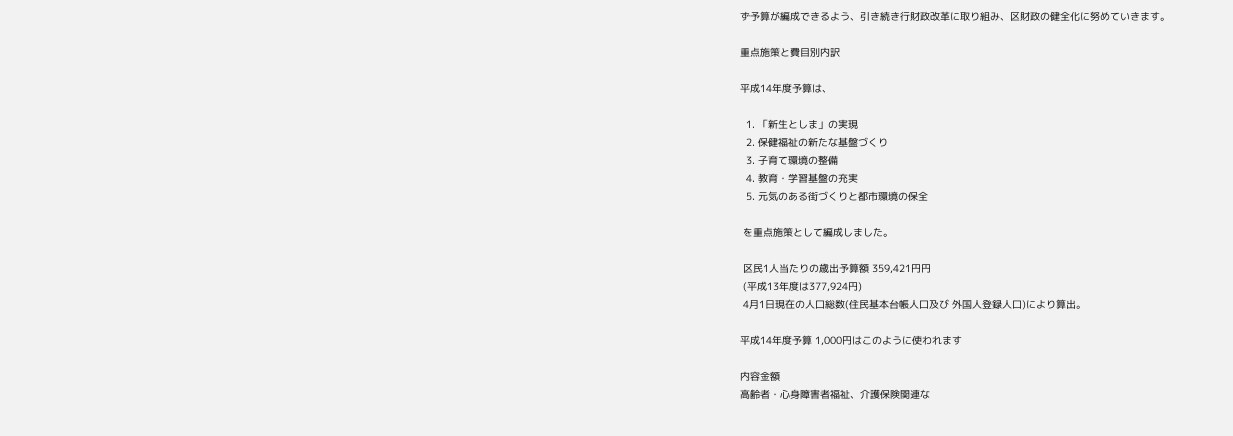ず予算が編成できるよう、引き続き行財政改革に取り組み、区財政の健全化に努めていきます。

重点施策と費目別内訳

平成14年度予算は、

  1. 「新生としま」の実現
  2. 保健福祉の新たな基盤づくり
  3. 子育て環境の整備
  4. 教育・学習基盤の充実
  5. 元気のある街づくりと都市環境の保全

 を重点施策として編成しました。

 区民1人当たりの歳出予算額 359,421円円
 (平成13年度は377,924円)
 4月1日現在の人口総数(住民基本台帳人口及び 外国人登録人口)により算出。

平成14年度予算 1,000円はこのように使われます

内容金額
高齢者・心身障害者福祉、介護保険関連な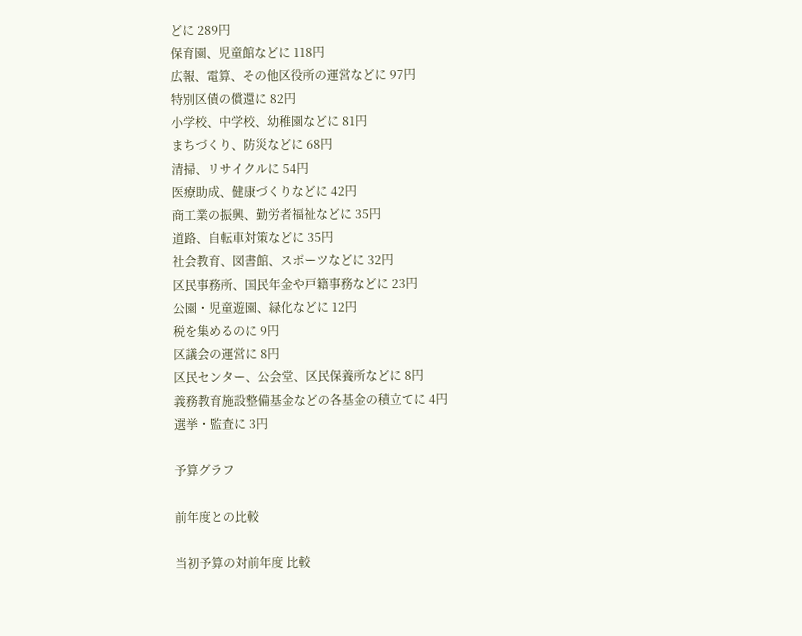どに 289円
保育園、児童館などに 118円
広報、電算、その他区役所の運営などに 97円
特別区債の償還に 82円
小学校、中学校、幼稚園などに 81円
まちづくり、防災などに 68円
清掃、リサイクルに 54円
医療助成、健康づくりなどに 42円
商工業の振興、勤労者福祉などに 35円
道路、自転車対策などに 35円
社会教育、図書館、スポーツなどに 32円
区民事務所、国民年金や戸籍事務などに 23円
公園・児童遊園、緑化などに 12円
税を集めるのに 9円
区議会の運営に 8円
区民センター、公会堂、区民保養所などに 8円
義務教育施設整備基金などの各基金の積立てに 4円
選挙・監査に 3円

予算グラフ

前年度との比較

当初予算の対前年度 比較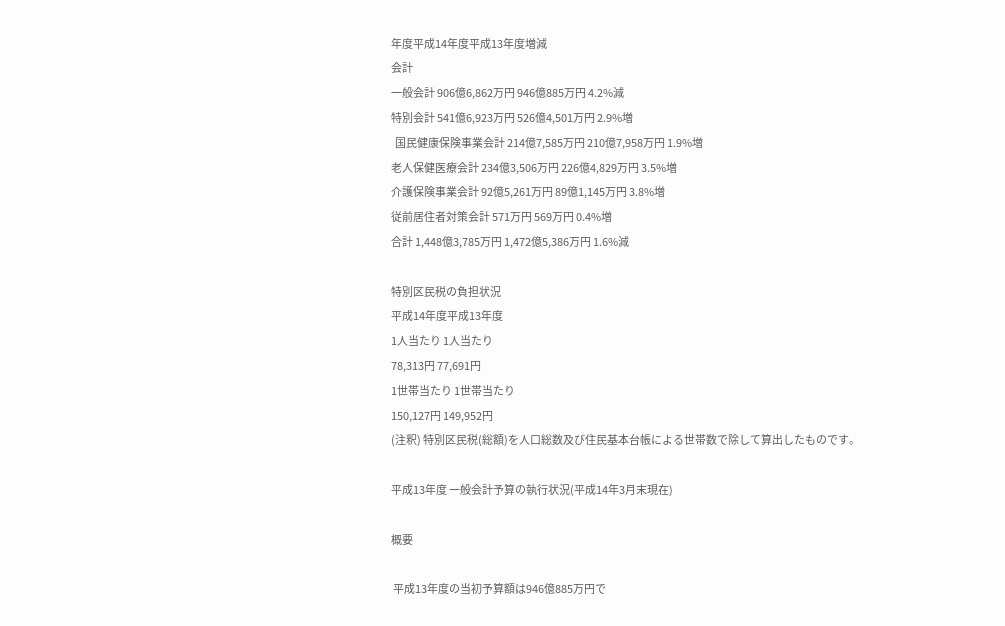年度平成14年度平成13年度増減
会計
一般会計 906億6,862万円 946億885万円 4.2%減
特別会計 541億6,923万円 526億4,501万円 2.9%増
  国民健康保険事業会計 214億7,585万円 210億7,958万円 1.9%増
老人保健医療会計 234億3,506万円 226億4,829万円 3.5%増
介護保険事業会計 92億5,261万円 89億1,145万円 3.8%増
従前居住者対策会計 571万円 569万円 0.4%増
合計 1,448億3,785万円 1,472億5,386万円 1.6%減

特別区民税の負担状況
平成14年度平成13年度
1人当たり 1人当たり
78,313円 77,691円
1世帯当たり 1世帯当たり
150,127円 149,952円
(注釈) 特別区民税(総額)を人口総数及び住民基本台帳による世帯数で除して算出したものです。

平成13年度 一般会計予算の執行状況(平成14年3月末現在)

概要

 平成13年度の当初予算額は946億885万円で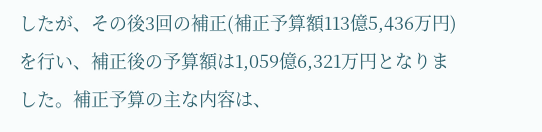したが、その後3回の補正(補正予算額113億5,436万円)を行い、補正後の予算額は1,059億6,321万円となりました。補正予算の主な内容は、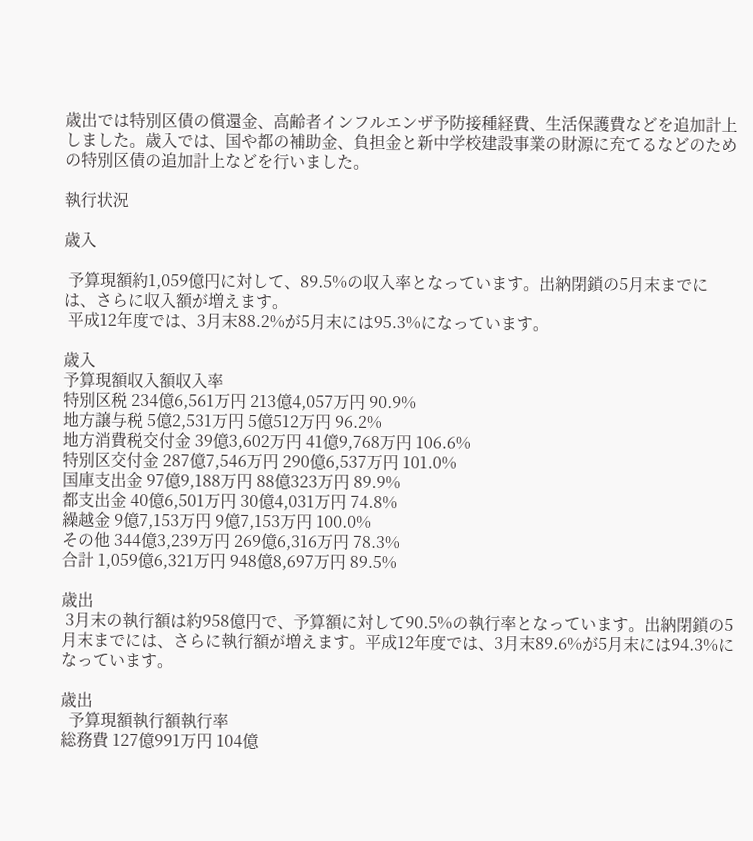歳出では特別区債の償還金、高齢者インフルエンザ予防接種経費、生活保護費などを追加計上しました。歳入では、国や都の補助金、負担金と新中学校建設事業の財源に充てるなどのための特別区債の追加計上などを行いました。

執行状況

歳入

 予算現額約1,059億円に対して、89.5%の収入率となっています。出納閉鎖の5月末までには、さらに収入額が増えます。
 平成12年度では、3月末88.2%が5月末には95.3%になっています。

歳入
予算現額収入額収入率
特別区税 234億6,561万円 213億4,057万円 90.9%
地方譲与税 5億2,531万円 5億512万円 96.2%
地方消費税交付金 39億3,602万円 41億9,768万円 106.6%
特別区交付金 287億7,546万円 290億6,537万円 101.0%
国庫支出金 97億9,188万円 88億323万円 89.9%
都支出金 40億6,501万円 30億4,031万円 74.8%
繰越金 9億7,153万円 9億7,153万円 100.0%
その他 344億3,239万円 269億6,316万円 78.3%
合計 1,059億6,321万円 948億8,697万円 89.5%

歳出
 3月末の執行額は約958億円で、予算額に対して90.5%の執行率となっています。出納閉鎖の5月末までには、さらに執行額が増えます。平成12年度では、3月末89.6%が5月末には94.3%になっています。

歳出
  予算現額執行額執行率
総務費 127億991万円 104億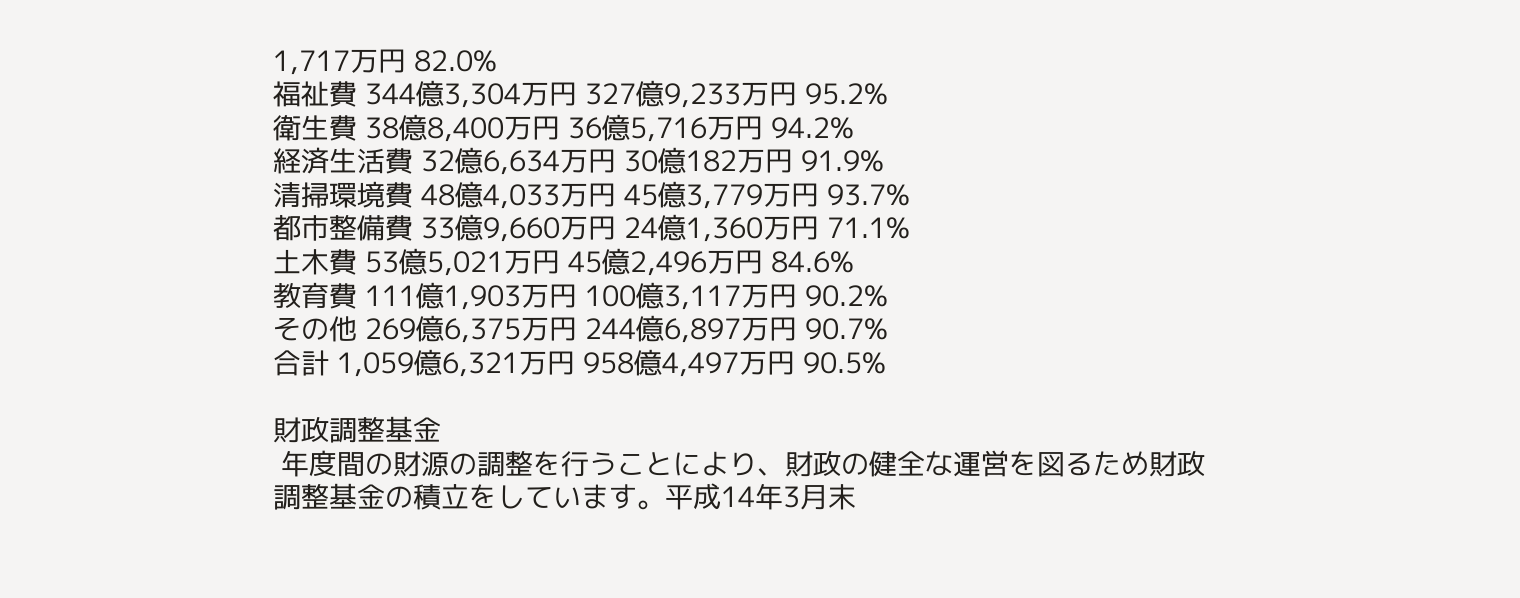1,717万円 82.0%
福祉費 344億3,304万円 327億9,233万円 95.2%
衛生費 38億8,400万円 36億5,716万円 94.2%
経済生活費 32億6,634万円 30億182万円 91.9%
清掃環境費 48億4,033万円 45億3,779万円 93.7%
都市整備費 33億9,660万円 24億1,360万円 71.1%
土木費 53億5,021万円 45億2,496万円 84.6%
教育費 111億1,903万円 100億3,117万円 90.2%
その他 269億6,375万円 244億6,897万円 90.7%
合計 1,059億6,321万円 958億4,497万円 90.5%

財政調整基金
 年度間の財源の調整を行うことにより、財政の健全な運営を図るため財政調整基金の積立をしています。平成14年3月末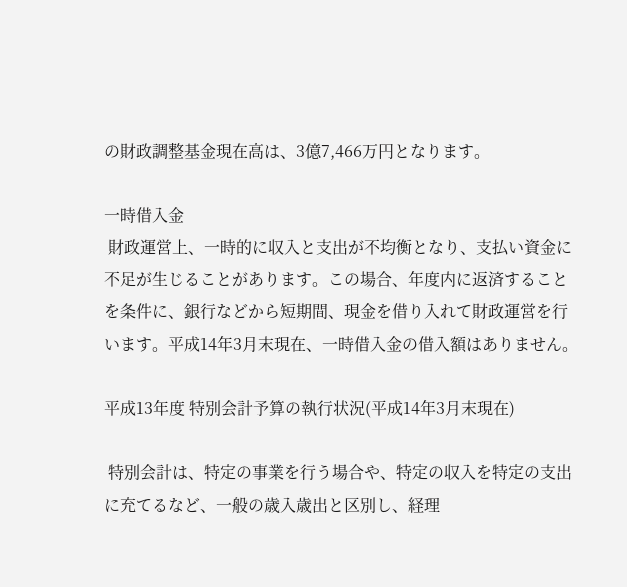の財政調整基金現在高は、3億7,466万円となります。

一時借入金
 財政運営上、一時的に収入と支出が不均衡となり、支払い資金に不足が生じることがあります。この場合、年度内に返済することを条件に、銀行などから短期間、現金を借り入れて財政運営を行います。平成14年3月末現在、一時借入金の借入額はありません。

平成13年度 特別会計予算の執行状況(平成14年3月末現在)

 特別会計は、特定の事業を行う場合や、特定の収入を特定の支出に充てるなど、一般の歳入歳出と区別し、経理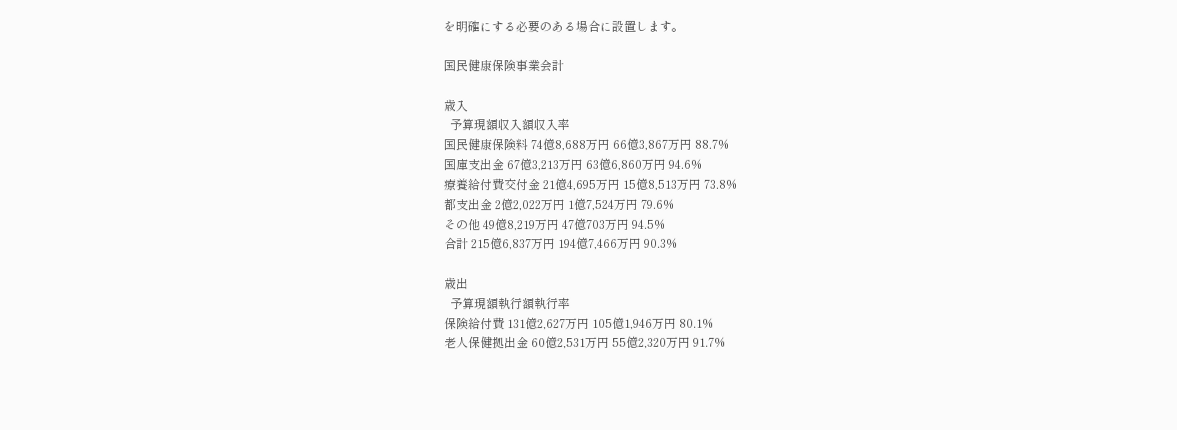を明確にする必要のある場合に設置します。

国民健康保険事業会計

歳入
  予算現額収入額収入率
国民健康保険料 74億8,688万円 66億3,867万円 88.7%
国庫支出金 67億3,213万円 63億6,860万円 94.6%
療養給付費交付金 21億4,695万円 15億8,513万円 73.8%
都支出金 2億2,022万円 1億7,524万円 79.6%
その他 49億8,219万円 47億703万円 94.5%
合計 215億6,837万円 194億7,466万円 90.3%

歳出
  予算現額執行額執行率
保険給付費 131億2,627万円 105億1,946万円 80.1%
老人保健拠出金 60億2,531万円 55億2,320万円 91.7%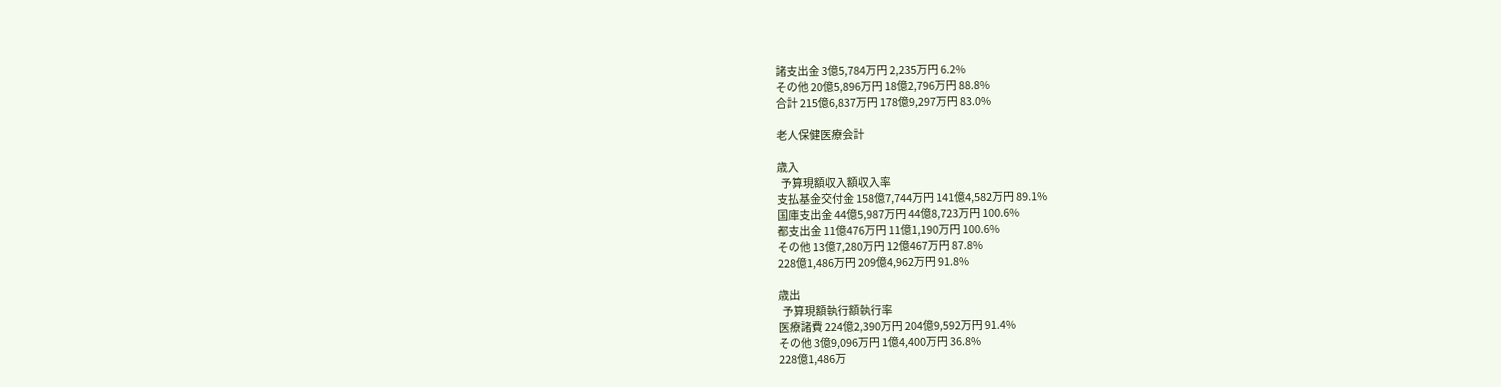諸支出金 3億5,784万円 2,235万円 6.2%
その他 20億5,896万円 18億2,796万円 88.8%
合計 215億6,837万円 178億9,297万円 83.0%

老人保健医療会計

歳入
  予算現額収入額収入率
支払基金交付金 158億7,744万円 141億4,582万円 89.1%
国庫支出金 44億5,987万円 44億8,723万円 100.6%
都支出金 11億476万円 11億1,190万円 100.6%
その他 13億7,280万円 12億467万円 87.8%
228億1,486万円 209億4,962万円 91.8%

歳出
  予算現額執行額執行率
医療諸費 224億2,390万円 204億9,592万円 91.4%
その他 3億9,096万円 1億4,400万円 36.8%
228億1,486万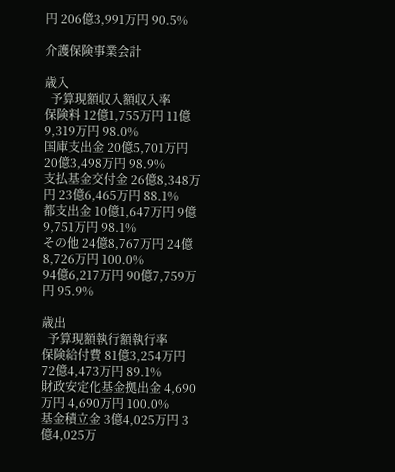円 206億3,991万円 90.5%

介護保険事業会計

歳入
  予算現額収入額収入率
保険料 12億1,755万円 11億9,319万円 98.0%
国庫支出金 20億5,701万円 20億3,498万円 98.9%
支払基金交付金 26億8,348万円 23億6,465万円 88.1%
都支出金 10億1,647万円 9億9,751万円 98.1%
その他 24億8,767万円 24億8,726万円 100.0%
94億6,217万円 90億7,759万円 95.9%

歳出
  予算現額執行額執行率
保険給付費 81億3,254万円 72億4,473万円 89.1%
財政安定化基金拠出金 4,690万円 4,690万円 100.0%
基金積立金 3億4,025万円 3億4,025万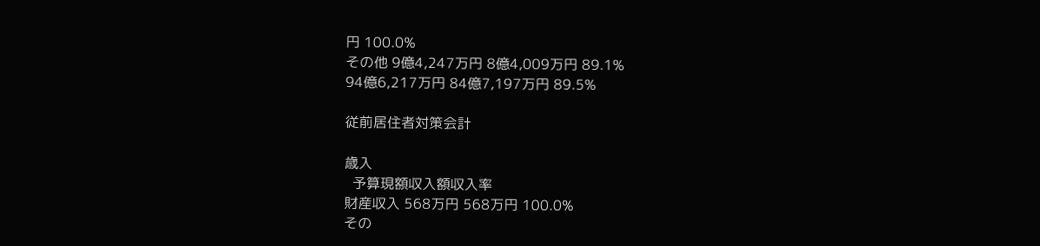円 100.0%
その他 9億4,247万円 8億4,009万円 89.1%
94億6,217万円 84億7,197万円 89.5%

従前居住者対策会計

歳入
  予算現額収入額収入率
財産収入 568万円 568万円 100.0%
その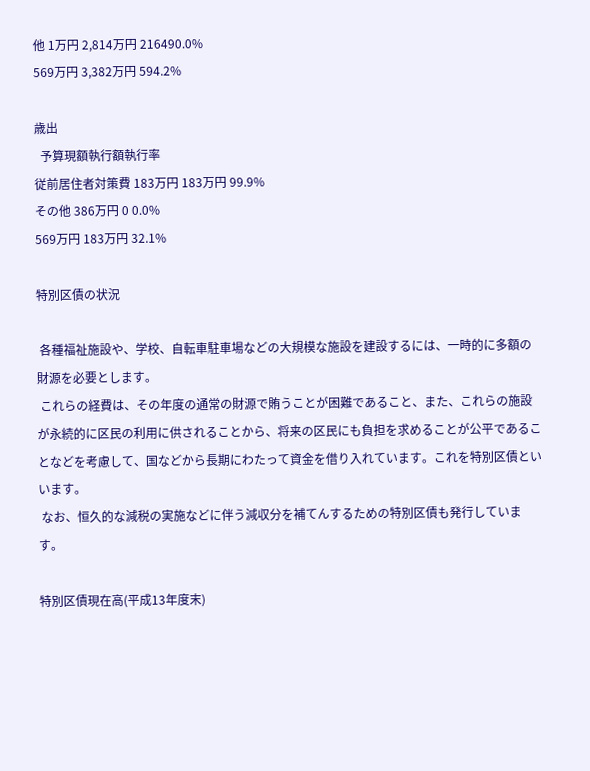他 1万円 2,814万円 216490.0%
569万円 3,382万円 594.2%

歳出
  予算現額執行額執行率
従前居住者対策費 183万円 183万円 99.9%
その他 386万円 0 0.0%
569万円 183万円 32.1%

特別区債の状況

 各種福祉施設や、学校、自転車駐車場などの大規模な施設を建設するには、一時的に多額の財源を必要とします。
 これらの経費は、その年度の通常の財源で賄うことが困難であること、また、これらの施設が永続的に区民の利用に供されることから、将来の区民にも負担を求めることが公平であることなどを考慮して、国などから長期にわたって資金を借り入れています。これを特別区債といいます。
 なお、恒久的な減税の実施などに伴う減収分を補てんするための特別区債も発行しています。

特別区債現在高(平成13年度末)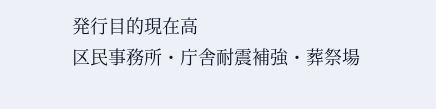発行目的現在高
区民事務所・庁舎耐震補強・葬祭場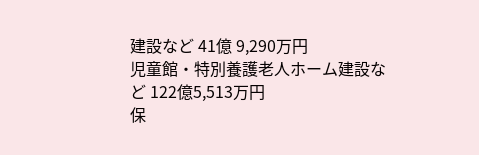建設など 41億 9,290万円
児童館・特別養護老人ホーム建設など 122億5,513万円
保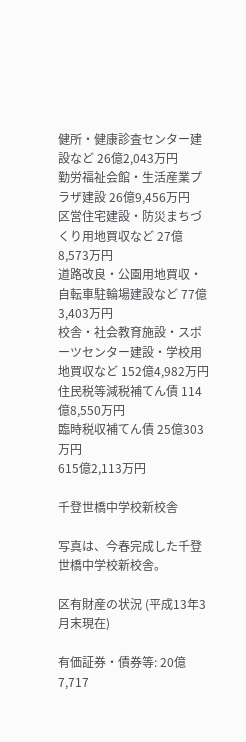健所・健康診査センター建設など 26億2,043万円
勤労福祉会館・生活産業プラザ建設 26億9,456万円
区営住宅建設・防災まちづくり用地買収など 27億8,573万円
道路改良・公園用地買収・自転車駐輪場建設など 77億3,403万円
校舎・社会教育施設・スポーツセンター建設・学校用地買収など 152億4,982万円
住民税等減税補てん債 114億8,550万円
臨時税収補てん債 25億303万円
615億2,113万円

千登世橋中学校新校舎

写真は、今春完成した千登世橋中学校新校舎。

区有財産の状況 (平成13年3月末現在)

有価証券・債券等: 20億7,717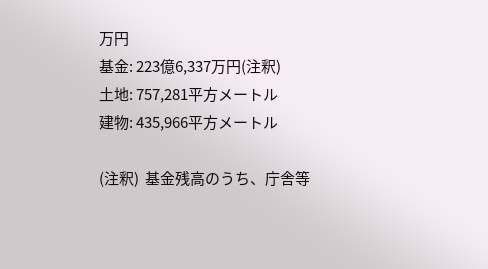万円
基金: 223億6,337万円(注釈)
土地: 757,281平方メートル
建物: 435,966平方メートル

(注釈)  基金残高のうち、庁舎等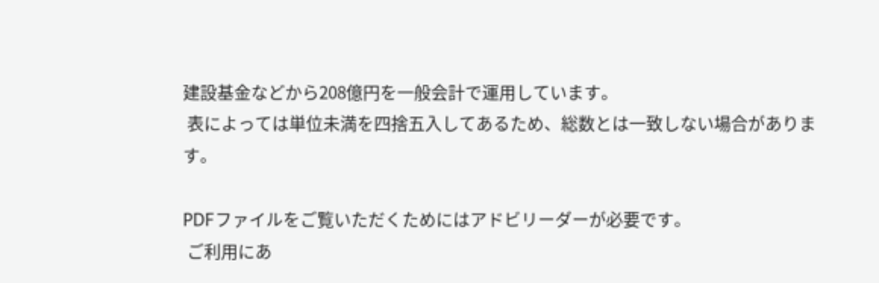建設基金などから208億円を一般会計で運用しています。
 表によっては単位未満を四捨五入してあるため、総数とは一致しない場合があります。

PDFファイルをご覧いただくためにはアドビリーダーが必要です。
 ご利用にあ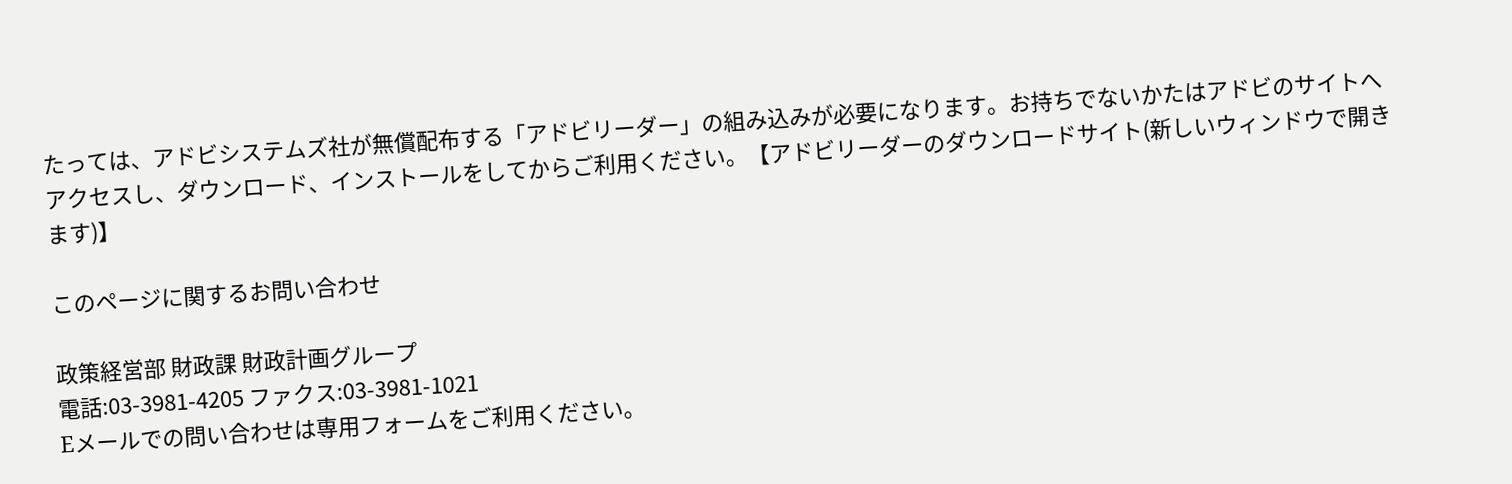たっては、アドビシステムズ社が無償配布する「アドビリーダー」の組み込みが必要になります。お持ちでないかたはアドビのサイトへアクセスし、ダウンロード、インストールをしてからご利用ください。【アドビリーダーのダウンロードサイト(新しいウィンドウで開きます)】

このページに関するお問い合わせ

政策経営部 財政課 財政計画グループ
電話:03-3981-4205 ファクス:03-3981-1021
Eメールでの問い合わせは専用フォームをご利用ください。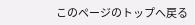このページのトップへ戻る